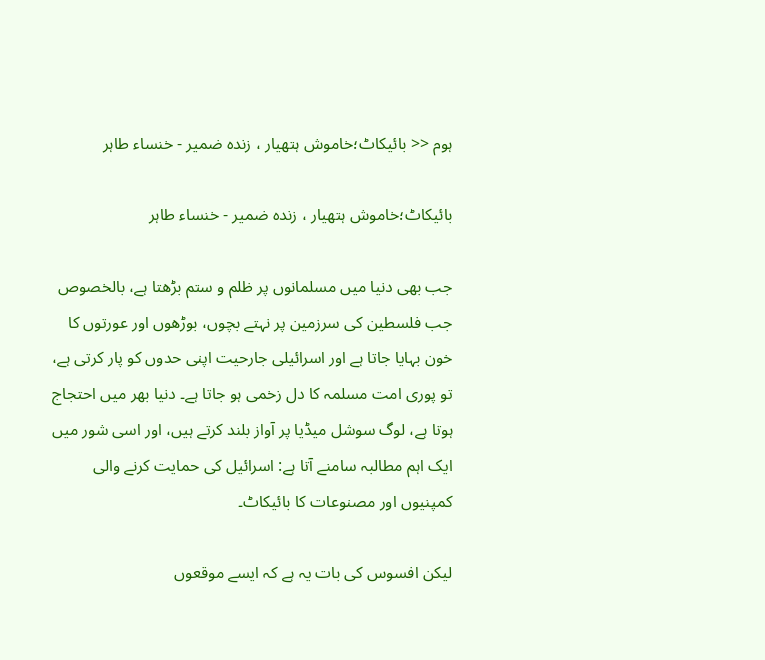ہوم << بائیکاٹ؛خاموش ہتھیار ، زندہ ضمیر - خنساء طاہر

بائیکاٹ؛خاموش ہتھیار ، زندہ ضمیر - خنساء طاہر

جب بھی دنیا میں مسلمانوں پر ظلم و ستم بڑھتا ہے، بالخصوص جب فلسطین کی سرزمین پر نہتے بچوں، بوڑھوں اور عورتوں کا خون بہایا جاتا ہے اور اسرائیلی جارحیت اپنی حدوں کو پار کرتی ہے، تو پوری امت مسلمہ کا دل زخمی ہو جاتا ہے۔ دنیا بھر میں احتجاج ہوتا ہے، لوگ سوشل میڈیا پر آواز بلند کرتے ہیں، اور اسی شور میں ایک اہم مطالبہ سامنے آتا ہے: اسرائیل کی حمایت کرنے والی کمپنیوں اور مصنوعات کا بائیکاٹ۔

لیکن افسوس کی بات یہ ہے کہ ایسے موقعوں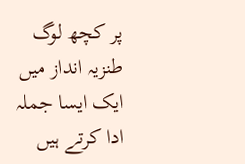پر کچھ لوگ طنزیہ انداز میں ایک ایسا جملہ ادا کرتے ہیں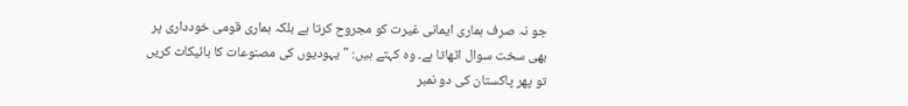جو نہ صرف ہماری ایمانی غیرت کو مجروح کرتا ہے بلکہ ہماری قومی خودداری پر بھی سخت سوال اٹھاتا ہے۔ وہ کہتے ہیں: "یہودیوں کی مصنوعات کا بائیکاٹ کریں تو پھر پاکستان کی دو نمبر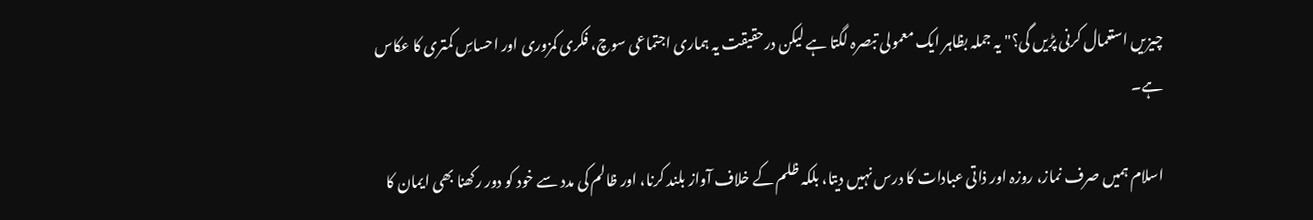چیزیں استعمال کرنی پڑیں گی؟" یہ جملہ بظاہر ایک معمولی تبصرہ لگتا ہے لیکن درحقیقت یہ ہماری اجتماعی سوچ، فکری کمزوری اور احساسِ کمتری کا عکاس ہے۔

اسلام ہمیں صرف نماز، روزہ اور ذاتی عبادات کا درس نہیں دیتا، بلکہ ظلم کے خلاف آواز بلند کرنا، اور ظالم کی مدد سے خود کو دور رکھنا بھی ایمان کا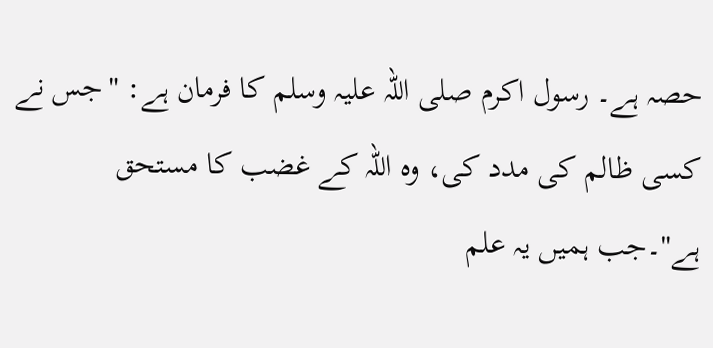حصہ ہے۔ رسول اکرم صلی اللہ علیہ وسلم کا فرمان ہے: "جس نے کسی ظالم کی مدد کی، وہ اللہ کے غضب کا مستحق ہے"۔جب ہمیں یہ علم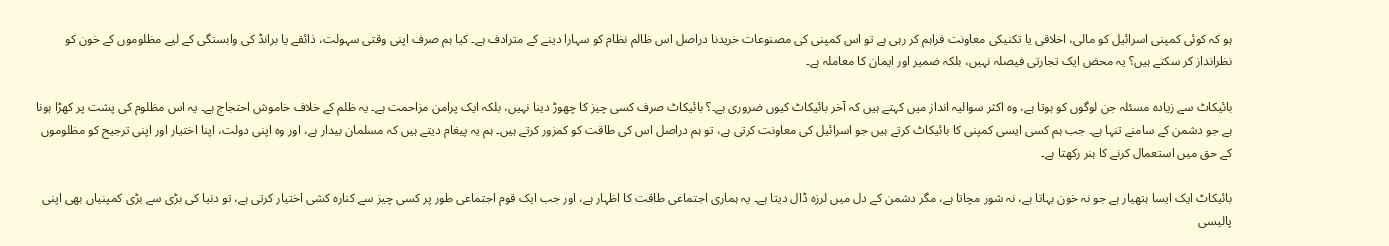ہو کہ کوئی کمپنی اسرائیل کو مالی، اخلاقی یا تکنیکی معاونت فراہم کر رہی ہے تو اس کمپنی کی مصنوعات خریدنا دراصل اس ظالم نظام کو سہارا دینے کے مترادف ہے۔ کیا ہم صرف اپنی وقتی سہولت، ذائقے یا برانڈ کی وابستگی کے لیے مظلوموں کے خون کو نظرانداز کر سکتے ہیں؟ یہ محض ایک تجارتی فیصلہ نہیں، بلکہ ضمیر اور ایمان کا معاملہ ہے۔

بائیکاٹ سے زیادہ مسئلہ جن لوگوں کو ہوتا ہے، وہ اکثر سوالیہ انداز میں کہتے ہیں کہ آخر بائیکاٹ کیوں ضروری ہے۔؟ بائیکاٹ صرف کسی چیز کا چھوڑ دینا نہیں، بلکہ ایک پرامن مزاحمت ہے۔ یہ ظلم کے خلاف خاموش احتجاج ہے۔ یہ اس مظلوم کی پشت پر کھڑا ہونا ہے جو دشمن کے سامنے تنہا ہے۔ جب ہم کسی ایسی کمپنی کا بائیکاٹ کرتے ہیں جو اسرائیل کی معاونت کرتی ہے، تو ہم دراصل اس کی طاقت کو کمزور کرتے ہیں۔ ہم یہ پیغام دیتے ہیں کہ مسلمان بیدار ہے، اور وہ اپنی دولت، اپنا اختیار اور اپنی ترجیح کو مظلوموں کے حق میں استعمال کرنے کا ہنر رکھتا ہے۔

بائیکاٹ ایک ایسا ہتھیار ہے جو نہ خون بہاتا ہے، نہ شور مچاتا ہے، مگر دشمن کے دل میں لرزہ ڈال دیتا ہے۔ یہ ہماری اجتماعی طاقت کا اظہار ہے، اور جب ایک قوم اجتماعی طور پر کسی چیز سے کنارہ کشی اختیار کرتی ہے، تو دنیا کی بڑی سے بڑی کمپنیاں بھی اپنی پالیسی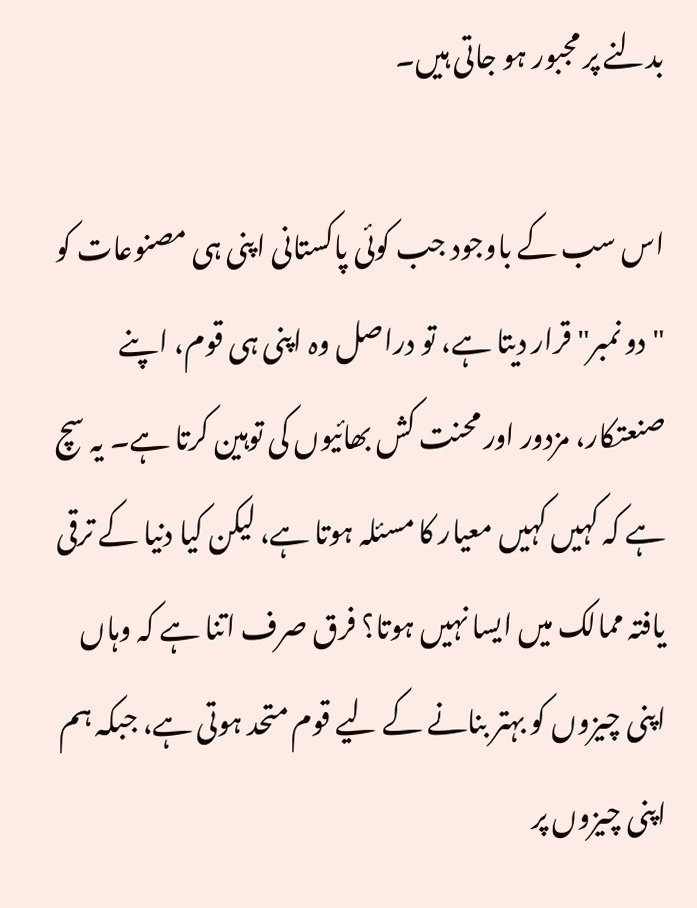بدلنے پر مجبور ہو جاتی ہیں۔

اس سب کے باوجود جب کوئی پاکستانی اپنی ہی مصنوعات کو "دو نمبر" قرار دیتا ہے، تو دراصل وہ اپنی ہی قوم، اپنے صنعتکار، مزدور اور محنت کش بھائیوں کی توہین کرتا ہے۔ یہ سچ ہے کہ کہیں کہیں معیار کا مسئلہ ہوتا ہے، لیکن کیا دنیا کے ترقی یافتہ ممالک میں ایسا نہیں ہوتا؟ فرق صرف اتنا ہے کہ وہاں اپنی چیزوں کو بہتر بنانے کے لیے قوم متحد ہوتی ہے، جبکہ ہم اپنی چیزوں پر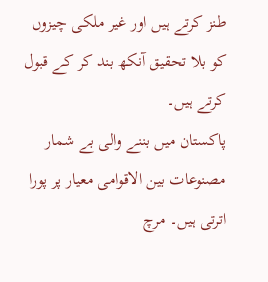طنز کرتے ہیں اور غیر ملکی چیزوں کو بلا تحقیق آنکھ بند کر کے قبول کرتے ہیں۔
پاکستان میں بننے والی بے شمار مصنوعات بین الاقوامی معیار پر پورا اترتی ہیں۔ مرچ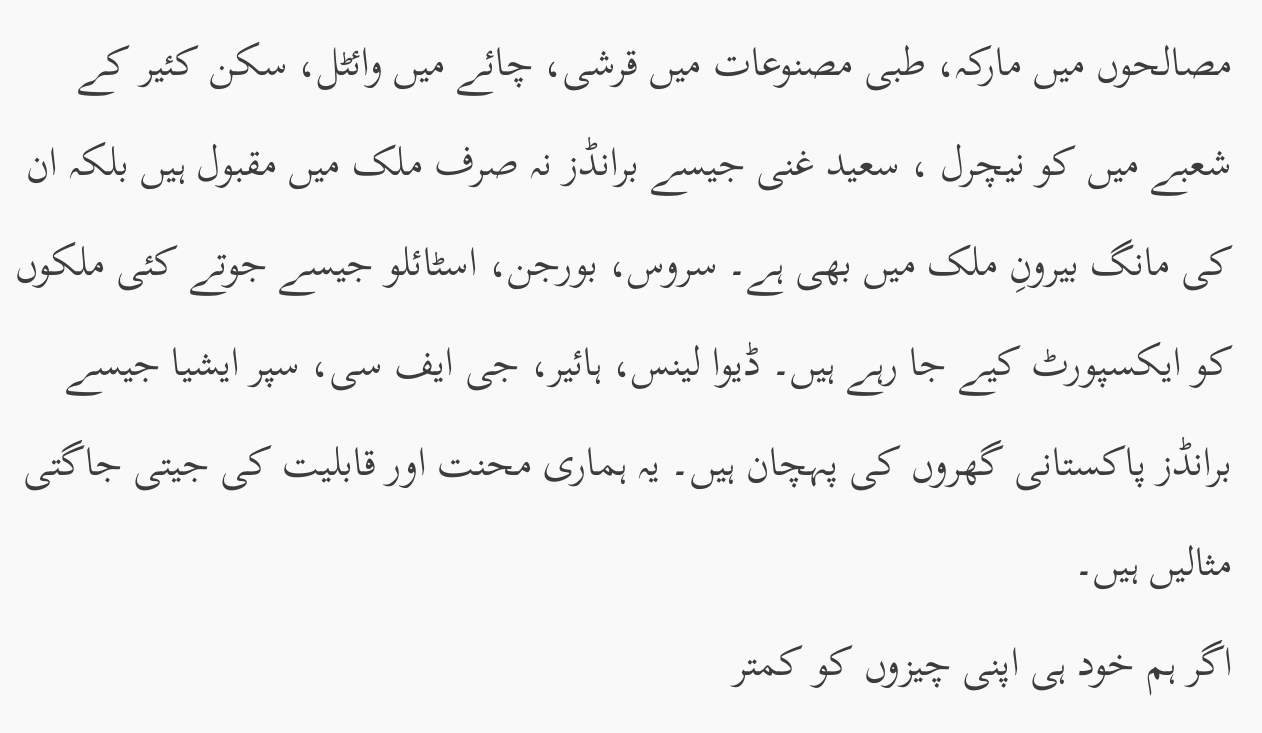مصالحوں میں مارکہ، طبی مصنوعات میں قرشی، چائے میں وائٹل، سکن کئیر کے شعبے میں کو نیچرل ، سعید غنی جیسے برانڈز نہ صرف ملک میں مقبول ہیں بلکہ ان کی مانگ بیرونِ ملک میں بھی ہے۔ سروس، بورجن، اسٹائلو جیسے جوتے کئی ملکوں کو ایکسپورٹ کیے جا رہے ہیں۔ ڈیوا لینس، ہائیر، جی ایف سی، سپر ایشیا جیسے برانڈز پاکستانی گھروں کی پہچان ہیں۔ یہ ہماری محنت اور قابلیت کی جیتی جاگتی مثالیں ہیں۔
اگر ہم خود ہی اپنی چیزوں کو کمتر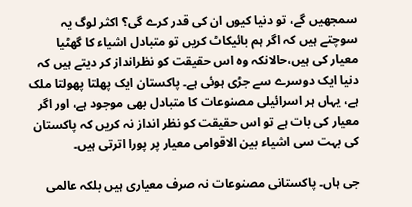سمجھیں گے، تو دنیا کیوں ان کی قدر کرے گی؟ اکثر لوگ یہ سوچتے ہیں کہ اگر ہم بائیکاٹ کریں تو متبادل اشیاء کا گھٹیا معیار کی ہیں،حالانکہ وہ اس حقیقت کو نظرانداز کر دیتے ہیں کہ دنیا ایک دوسرے سے جڑی ہوئی ہے۔ پاکستان ایک پھلتا پھولتا ملک ہے، یہاں ہر اسرائیلی مصنوعات کا متبادل بھی موجود ہے، اور اگر معیار کی بات ہے تو اس حقیقت کو نظر انداز نہ کریں کہ پاکستان کی بہت سی اشیاء بین الاقوامی معیار پر پورا اترتی ہیں۔

جی ہاں۔ پاکستانی مصنوعات نہ صرف معیاری ہیں بلکہ عالمی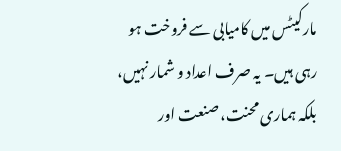مارکیٹس میں کامیابی سے فروخت ہو رہی ہیں۔ یہ صرف اعداد و شمار نہیں، بلکہ ہماری محنت، صنعت اور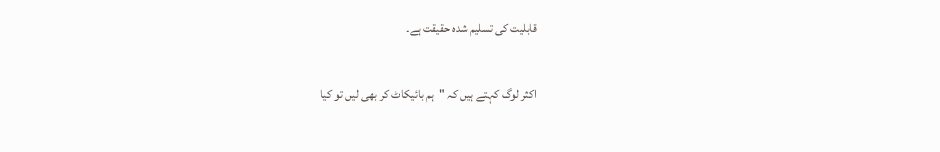قابلیت کی تسلیم شدہ حقیقت ہے۔

اکثر لوگ کہتے ہیں کہ "ہم بائیکاٹ کر بھی لیں تو کیا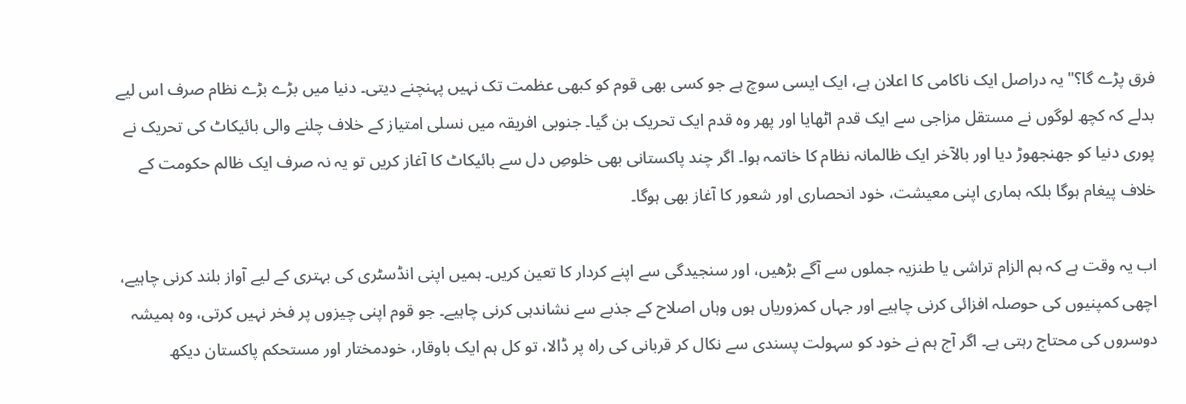فرق پڑے گا؟" یہ دراصل ایک ناکامی کا اعلان ہے، ایک ایسی سوچ ہے جو کسی بھی قوم کو کبھی عظمت تک نہیں پہنچنے دیتی۔ دنیا میں بڑے بڑے نظام صرف اس لیے بدلے کہ کچھ لوگوں نے مستقل مزاجی سے ایک قدم اٹھایا اور پھر وہ قدم ایک تحریک بن گیا۔ جنوبی افریقہ میں نسلی امتیاز کے خلاف چلنے والی بائیکاٹ کی تحریک نے پوری دنیا کو جھنجھوڑ دیا اور بالآخر ایک ظالمانہ نظام کا خاتمہ ہوا۔ اگر چند پاکستانی بھی خلوصِ دل سے بائیکاٹ کا آغاز کریں تو یہ نہ صرف ایک ظالم حکومت کے خلاف پیغام ہوگا بلکہ ہماری اپنی معیشت، خود انحصاری اور شعور کا آغاز بھی ہوگا۔

اب یہ وقت ہے کہ ہم الزام تراشی یا طنزیہ جملوں سے آگے بڑھیں، اور سنجیدگی سے اپنے کردار کا تعین کریں۔ ہمیں اپنی انڈسٹری کی بہتری کے لیے آواز بلند کرنی چاہیے، اچھی کمپنیوں کی حوصلہ افزائی کرنی چاہیے اور جہاں کمزوریاں ہوں وہاں اصلاح کے جذبے سے نشاندہی کرنی چاہیے۔ جو قوم اپنی چیزوں پر فخر نہیں کرتی، وہ ہمیشہ دوسروں کی محتاج رہتی ہے۔ اگر آج ہم نے خود کو سہولت پسندی سے نکال کر قربانی کی راہ پر ڈالا، تو کل ہم ایک باوقار، خودمختار اور مستحکم پاکستان دیکھ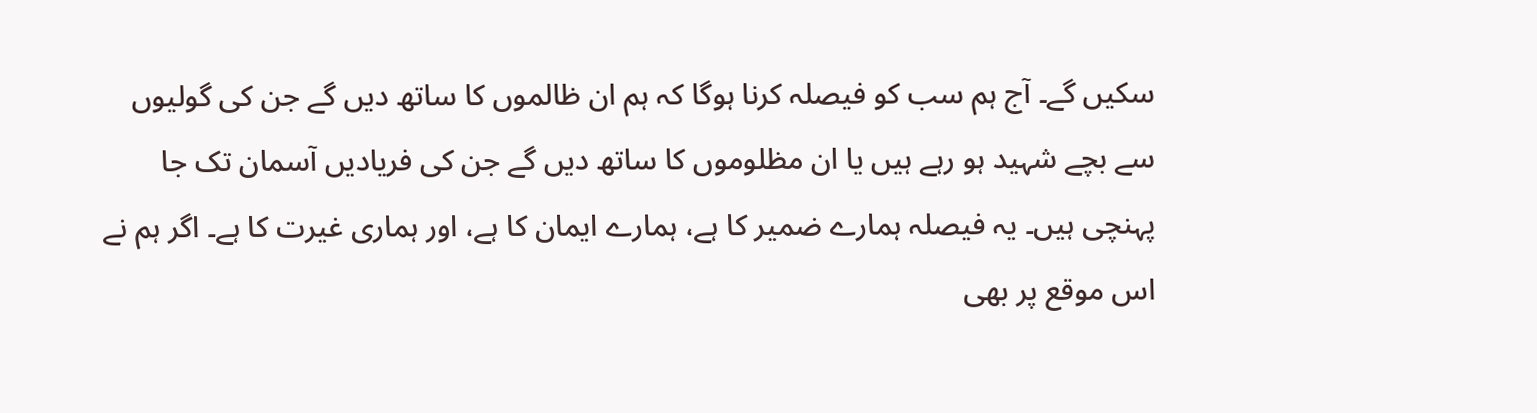سکیں گے۔ آج ہم سب کو فیصلہ کرنا ہوگا کہ ہم ان ظالموں کا ساتھ دیں گے جن کی گولیوں سے بچے شہید ہو رہے ہیں یا ان مظلوموں کا ساتھ دیں گے جن کی فریادیں آسمان تک جا پہنچی ہیں۔ یہ فیصلہ ہمارے ضمیر کا ہے، ہمارے ایمان کا ہے، اور ہماری غیرت کا ہے۔ اگر ہم نے اس موقع پر بھی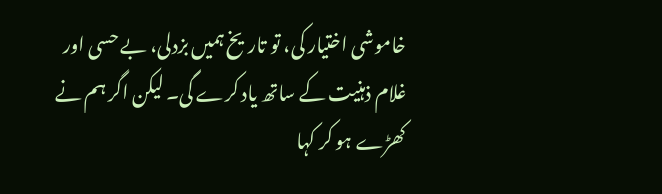خاموشی اختیار کی، تو تاریخ ہمیں بزدلی، بے حسی اور غلام ذہنیت کے ساتھ یاد کرے گی۔ لیکن اگر ہم نے کھڑے ہو کر کہا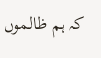کہ ہم ظالموں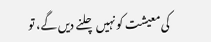کی معیشت کو نہیں چلنے دیں گے، تو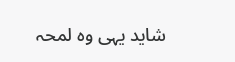شاید یہی وہ لمحہ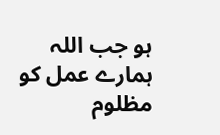ہو جب اللہ ہمارے عمل کو مظلوم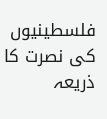فلسطینیوں کی نصرت کا ذریعہ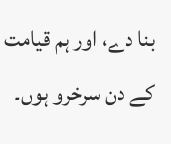بنا دے، اور ہم قیامت کے دن سرخرو ہوں۔